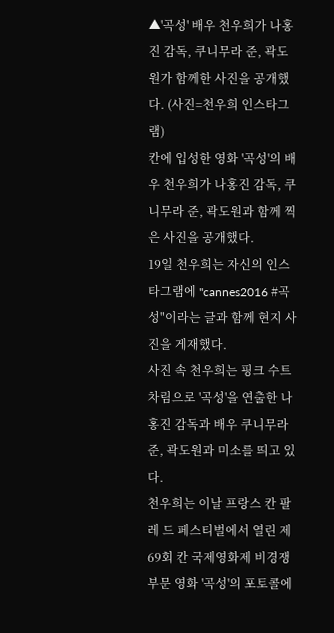▲'곡성' 배우 천우희가 나홍진 감독, 쿠니무라 준, 곽도원가 함께한 사진을 공개했다. (사진=천우희 인스타그램)
칸에 입성한 영화 '곡성'의 배우 천우희가 나홍진 감독, 쿠니무라 준, 곽도원과 함께 찍은 사진을 공개했다.
19일 천우희는 자신의 인스타그램에 "cannes2016 #곡성"이라는 글과 함께 현지 사진을 게재했다.
사진 속 천우희는 핑크 수트 차림으로 '곡성'을 연출한 나홍진 감독과 배우 쿠니무라 준, 곽도원과 미소를 띄고 있다.
천우희는 이날 프랑스 칸 팔레 드 페스티벌에서 열린 제 69회 칸 국제영화제 비경쟁부문 영화 '곡성'의 포토콜에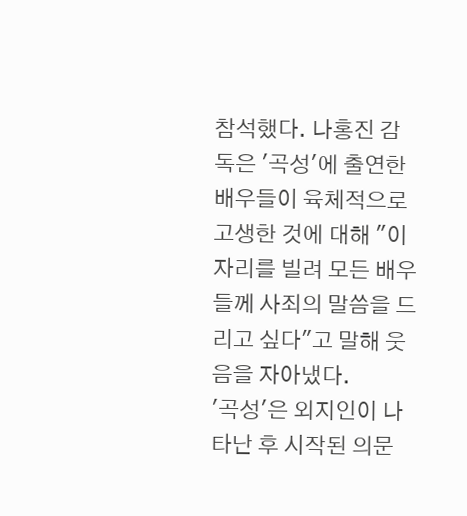참석했다. 나홍진 감독은 '곡성'에 출연한 배우들이 육체적으로 고생한 것에 대해 "이 자리를 빌려 모든 배우들께 사죄의 말씀을 드리고 싶다"고 말해 웃음을 자아냈다.
'곡성'은 외지인이 나타난 후 시작된 의문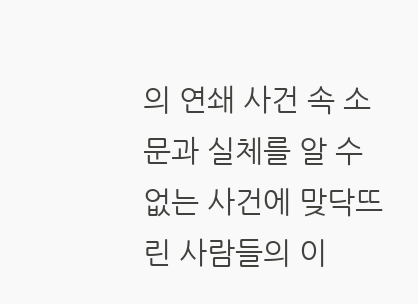의 연쇄 사건 속 소문과 실체를 알 수 없는 사건에 맞닥뜨린 사람들의 이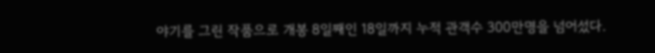야기를 그린 작품으로 개봉 8일째인 18일까지 누적 관객수 300만명을 넘어섰다.